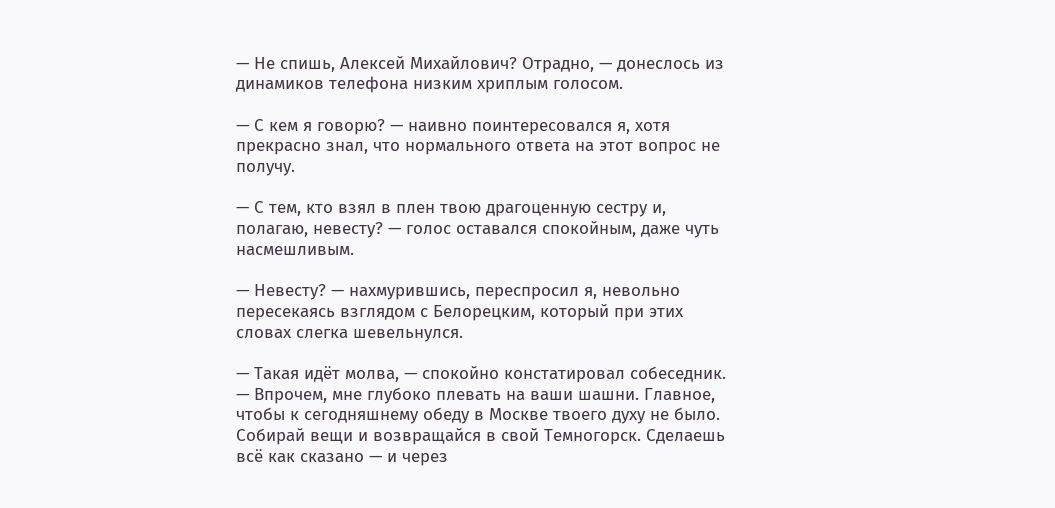— Не спишь, Алексей Михайлович? Отрадно, — донеслось из динамиков телефона низким хриплым голосом.

— С кем я говорю? — наивно поинтересовался я, хотя прекрасно знал, что нормального ответа на этот вопрос не получу.

— С тем, кто взял в плен твою драгоценную сестру и, полагаю, невесту? — голос оставался спокойным, даже чуть насмешливым.

— Невесту? — нахмурившись, переспросил я, невольно пересекаясь взглядом с Белорецким, который при этих словах слегка шевельнулся.

— Такая идёт молва, — спокойно констатировал собеседник. — Впрочем, мне глубоко плевать на ваши шашни. Главное, чтобы к сегодняшнему обеду в Москве твоего духу не было. Собирай вещи и возвращайся в свой Темногорск. Сделаешь всё как сказано — и через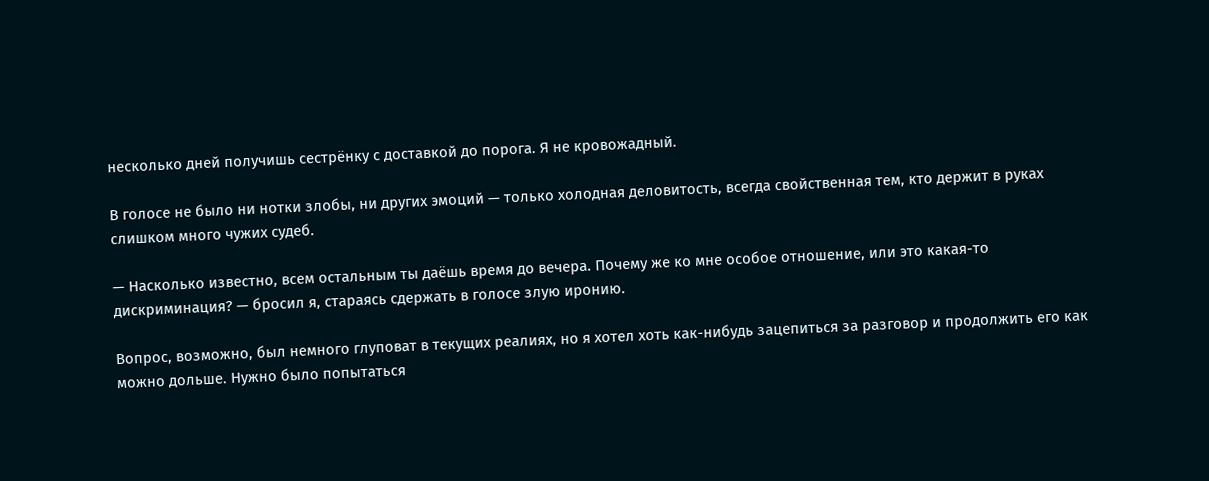несколько дней получишь сестрёнку с доставкой до порога. Я не кровожадный.

В голосе не было ни нотки злобы, ни других эмоций — только холодная деловитость, всегда свойственная тем, кто держит в руках слишком много чужих судеб.

— Насколько известно, всем остальным ты даёшь время до вечера. Почему же ко мне особое отношение, или это какая-то дискриминация? — бросил я, стараясь сдержать в голосе злую иронию.

Вопрос, возможно, был немного глуповат в текущих реалиях, но я хотел хоть как-нибудь зацепиться за разговор и продолжить его как можно дольше. Нужно было попытаться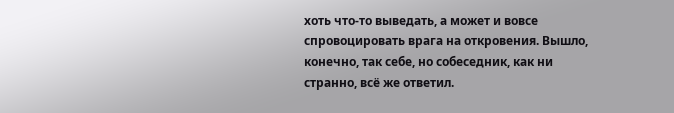хоть что-то выведать, а может и вовсе спровоцировать врага на откровения. Вышло, конечно, так себе, но собеседник, как ни странно, всё же ответил.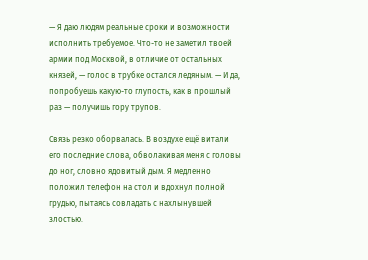— Я даю людям реальные сроки и возможности исполнить требуемое. Что-то не заметил твоей армии под Москвой, в отличие от остальных князей, — голос в трубке остался ледяным. — И да, попробуешь какую-то глупость, как в прошлый раз — получишь гору трупов.

Связь резко оборвалась. В воздухе ещё витали его последние слова, обволакивая меня с головы до ног, словно ядовитый дым. Я медленно положил телефон на стол и вдохнул полной грудью, пытаясь совладать с нахлынувшей злостью.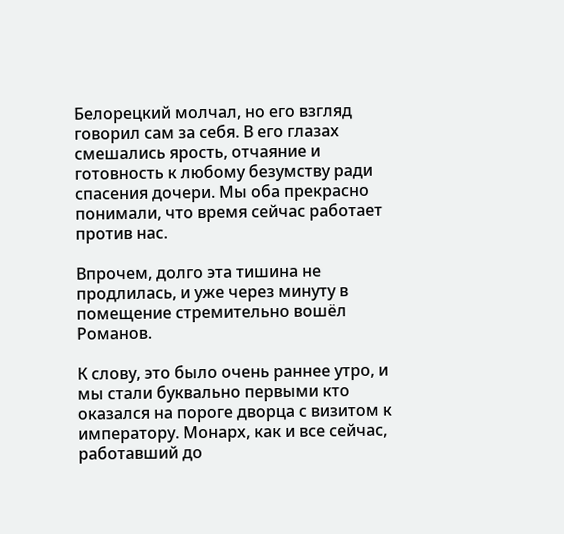Белорецкий молчал, но его взгляд говорил сам за себя. В его глазах смешались ярость, отчаяние и готовность к любому безумству ради спасения дочери. Мы оба прекрасно понимали, что время сейчас работает против нас.

Впрочем, долго эта тишина не продлилась, и уже через минуту в помещение стремительно вошёл Романов.

К слову, это было очень раннее утро, и мы стали буквально первыми кто оказался на пороге дворца с визитом к императору. Монарх, как и все сейчас, работавший до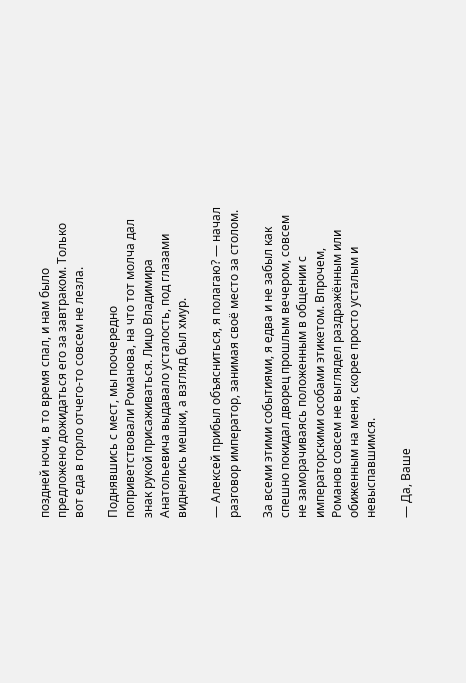поздней ночи, в то время спал, и нам было предложено дожидаться его за завтраком. Только вот еда в горло отчего-то совсем не лезла.

Поднявшись с мест, мы поочередно поприветствовали Романова, на что тот молча дал знак рукой присаживаться. Лицо Владимира Анатольевича выдавало усталость, под глазами виднелись мешки, а взгляд был хмур.

— Алексей прибыл объясниться, я полагаю? — начал разговор император, занимая своё место за столом.

За всеми этими событиями, я едва и не забыл как спешно покидал дворец прошлым вечером, совсем не заморачиваясь положенным в общении с императорскими особами этикетом. Впрочем, Романов совсем не выглядел раздражённым или обиженным на меня, скорее просто усталым и невыспавшимся.

— Да, Ваше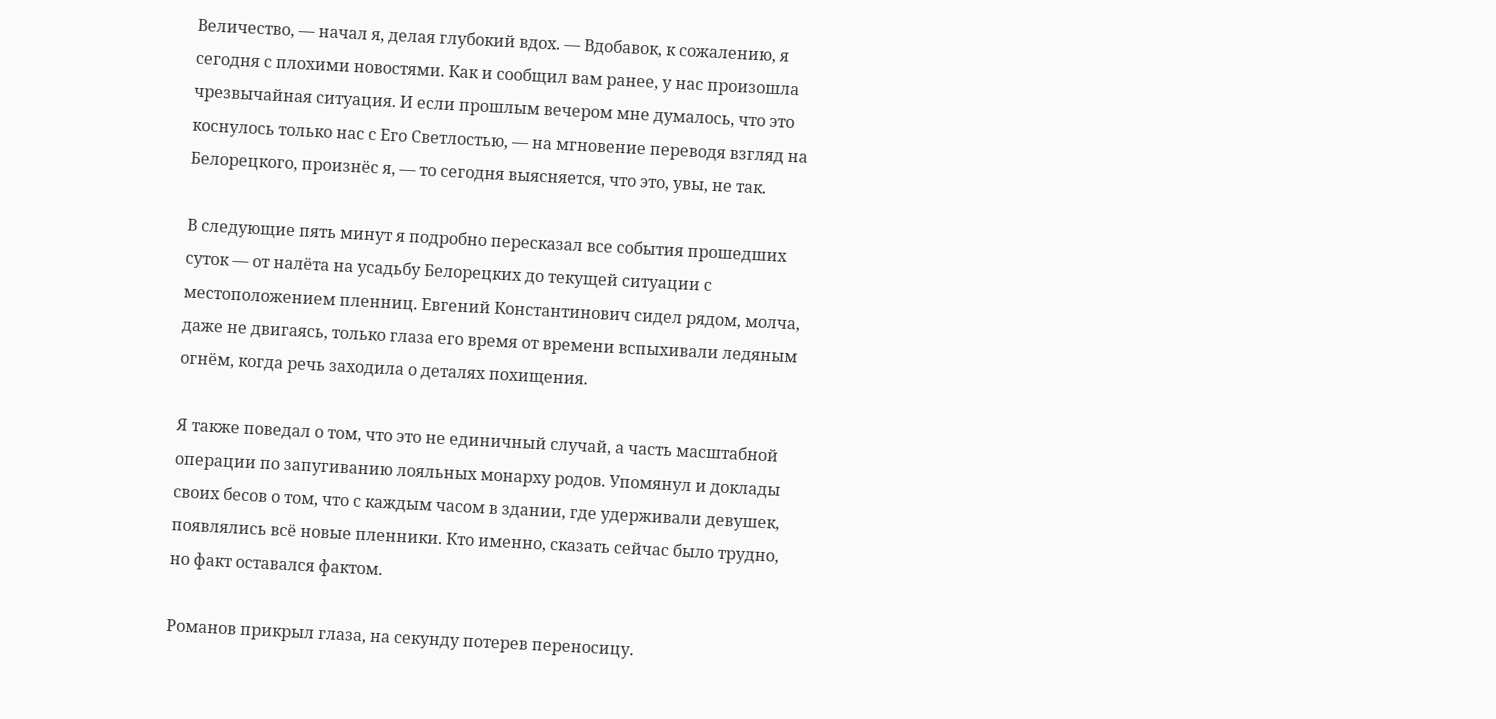Величество, — начал я, делая глубокий вдох. — Вдобавок, к сожалению, я сегодня с плохими новостями. Как и сообщил вам ранее, у нас произошла чрезвычайная ситуация. И если прошлым вечером мне думалось, что это коснулось только нас с Его Светлостью, — на мгновение переводя взгляд на Белорецкого, произнёс я, — то сегодня выясняется, что это, увы, не так.

В следующие пять минут я подробно пересказал все события прошедших суток — от налёта на усадьбу Белорецких до текущей ситуации с местоположением пленниц. Евгений Константинович сидел рядом, молча, даже не двигаясь, только глаза его время от времени вспыхивали ледяным огнём, когда речь заходила о деталях похищения.

Я также поведал о том, что это не единичный случай, а часть масштабной операции по запугиванию лояльных монарху родов. Упомянул и доклады своих бесов о том, что с каждым часом в здании, где удерживали девушек, появлялись всё новые пленники. Кто именно, сказать сейчас было трудно, но факт оставался фактом.

Романов прикрыл глаза, на секунду потерев переносицу.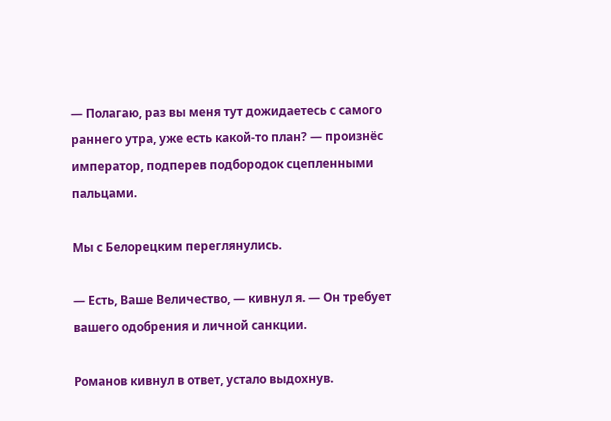— Полагаю, раз вы меня тут дожидаетесь с самого раннего утра, уже есть какой-то план? — произнёс император, подперев подбородок сцепленными пальцами.

Мы с Белорецким переглянулись.

— Есть, Ваше Величество, — кивнул я. — Он требует вашего одобрения и личной санкции.

Романов кивнул в ответ, устало выдохнув.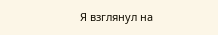Я взглянул на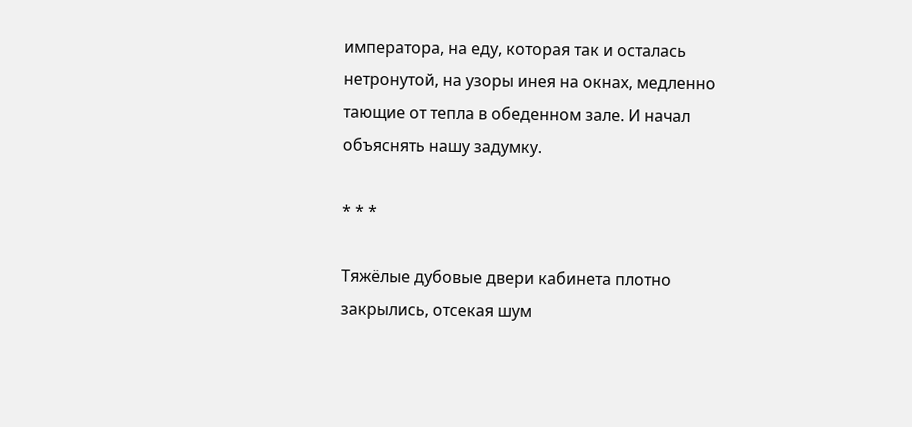императора, на еду, которая так и осталась нетронутой, на узоры инея на окнах, медленно тающие от тепла в обеденном зале. И начал объяснять нашу задумку.

* * *

Тяжёлые дубовые двери кабинета плотно закрылись, отсекая шум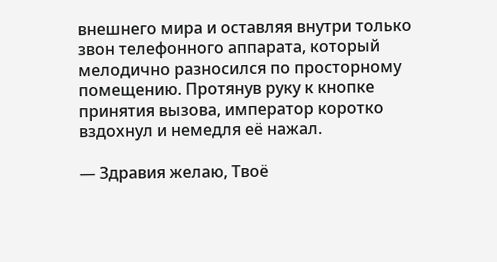внешнего мира и оставляя внутри только звон телефонного аппарата, который мелодично разносился по просторному помещению. Протянув руку к кнопке принятия вызова, император коротко вздохнул и немедля её нажал.

— Здравия желаю, Твоё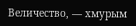Величество, — хмурым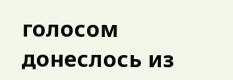голосом донеслось из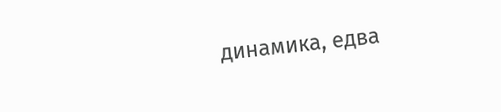динамика, едва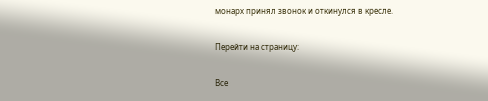монарх принял звонок и откинулся в кресле.

Перейти на страницу:

Все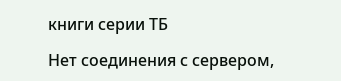книги серии ТБ

Нет соединения с сервером,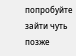попробуйте зайти чуть позже